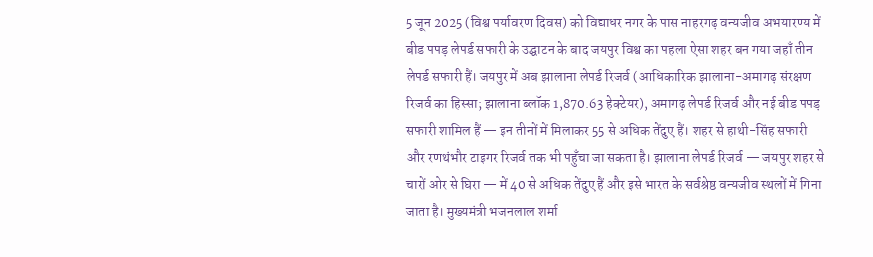5 जून 2025 (विश्व पर्यावरण दिवस) को विद्याधर नगर के पास नाहरगढ़ वन्यजीव अभयारण्य में बीड पपड़ लेपर्ड सफारी के उद्घाटन के बाद जयपुर विश्व का पहला ऐसा शहर बन गया जहाँ तीन लेपर्ड सफारी हैं। जयपुर में अब झालाना लेपर्ड रिजर्व (आधिकारिक झालाना-अमागढ़ संरक्षण रिजर्व का हिस्सा; झालाना ब्लॉक 1,870.63 हेक्टेयर), अमागढ़ लेपर्ड रिजर्व और नई बीड पपड़ सफारी शामिल हैं — इन तीनों में मिलाकर 55 से अधिक तेंदुए हैं। शहर से हाथी-सिंह सफारी और रणथंभौर टाइगर रिजर्व तक भी पहुँचा जा सकता है। झालाना लेपर्ड रिजर्व — जयपुर शहर से चारों ओर से घिरा — में 40 से अधिक तेंदुए हैं और इसे भारत के सर्वश्रेष्ठ वन्यजीव स्थलों में गिना जाता है। मुख्यमंत्री भजनलाल शर्मा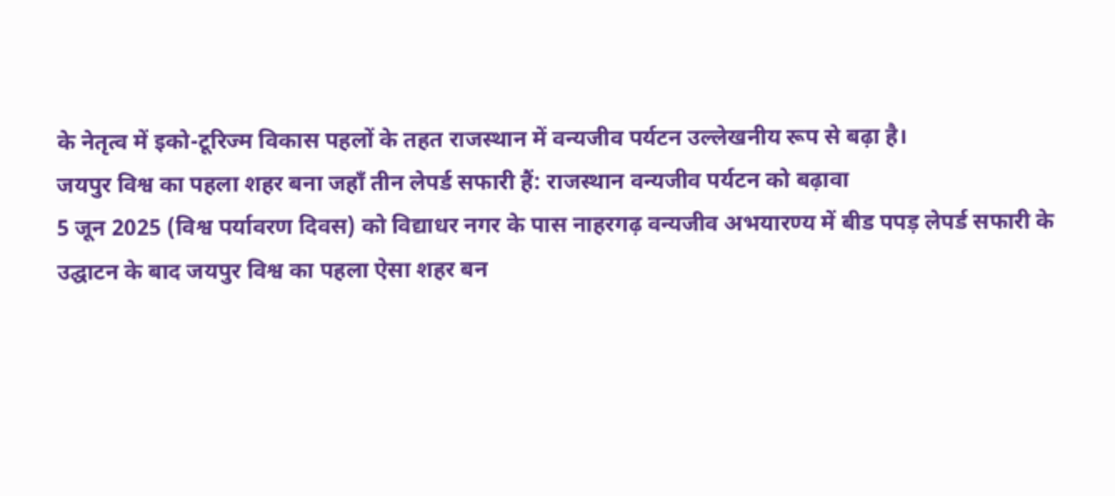के नेतृत्व में इको-टूरिज्म विकास पहलों के तहत राजस्थान में वन्यजीव पर्यटन उल्लेखनीय रूप से बढ़ा है।
जयपुर विश्व का पहला शहर बना जहाँ तीन लेपर्ड सफारी हैं: राजस्थान वन्यजीव पर्यटन को बढ़ावा
5 जून 2025 (विश्व पर्यावरण दिवस) को विद्याधर नगर के पास नाहरगढ़ वन्यजीव अभयारण्य में बीड पपड़ लेपर्ड सफारी के उद्घाटन के बाद जयपुर विश्व का पहला ऐसा शहर बन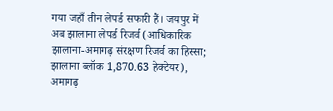गया जहाँ तीन लेपर्ड सफारी हैं। जयपुर में अब झालाना लेपर्ड रिजर्व (आधिकारिक झालाना-अमागढ़ संरक्षण रिजर्व का हिस्सा; झालाना ब्लॉक 1,870.63 हेक्टेयर), अमागढ़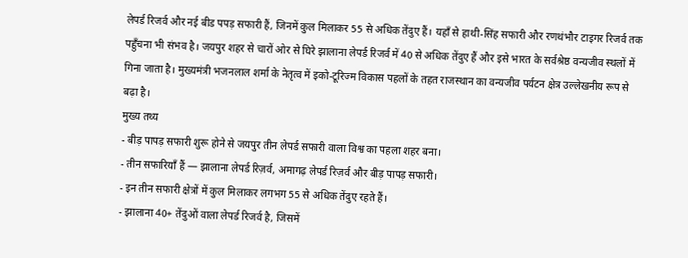लेपर्ड रिजर्व और नई बीड पपड़ सफारी हैं, जिनमें कुल मिलाकर 55 से अधिक तेंदुए हैं। यहाँ से हाथी-सिंह सफारी और रणथंभौर टाइगर रिजर्व तक पहुँचना भी संभव है। जयपुर शहर से चारों ओर से घिरे झालाना लेपर्ड रिजर्व में 40 से अधिक तेंदुए हैं और इसे भारत के सर्वश्रेष्ठ वन्यजीव स्थलों में गिना जाता है। मुख्यमंत्री भजनलाल शर्मा के नेतृत्व में इको-टूरिज्म विकास पहलों के तहत राजस्थान का वन्यजीव पर्यटन क्षेत्र उल्लेखनीय रूप से बढ़ा है।
मुख्य तथ्य
- बीड़ पापड़ सफारी शुरू होने से जयपुर तीन लेपर्ड सफारी वाला विश्व का पहला शहर बना।
- तीन सफारियाँ हैं — झालाना लेपर्ड रिज़र्व, अमागढ़ लेपर्ड रिज़र्व और बीड़ पापड़ सफारी।
- इन तीन सफारी क्षेत्रों में कुल मिलाकर लगभग 55 से अधिक तेंदुए रहते हैं।
- झालाना 40+ तेंदुओं वाला लेपर्ड रिजर्व है, जिसमें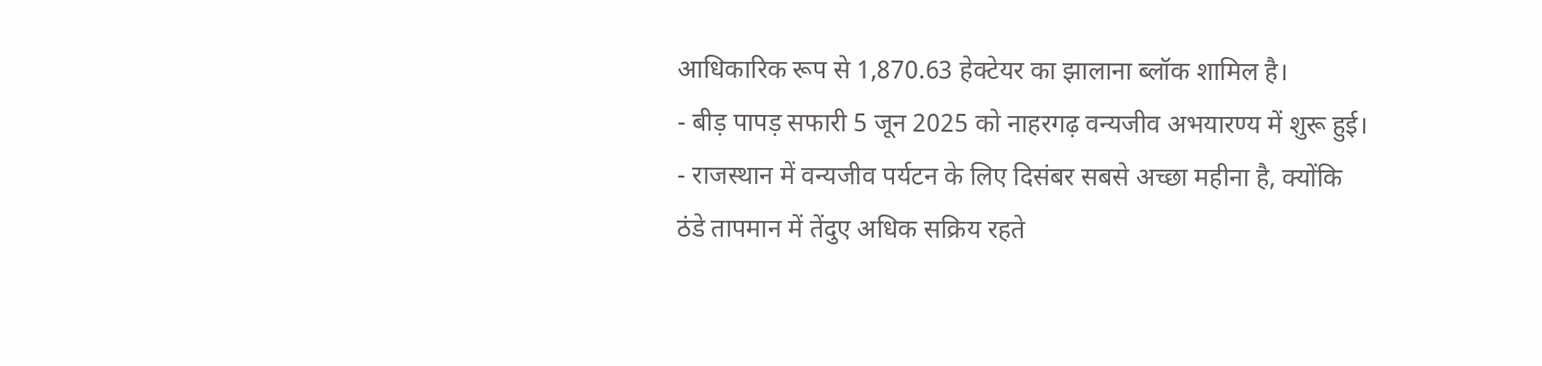आधिकारिक रूप से 1,870.63 हेक्टेयर का झालाना ब्लॉक शामिल है।
- बीड़ पापड़ सफारी 5 जून 2025 को नाहरगढ़ वन्यजीव अभयारण्य में शुरू हुई।
- राजस्थान में वन्यजीव पर्यटन के लिए दिसंबर सबसे अच्छा महीना है, क्योंकि ठंडे तापमान में तेंदुए अधिक सक्रिय रहते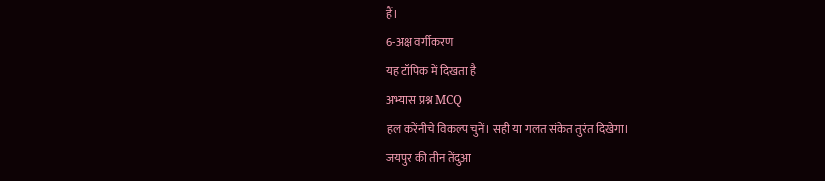हैं।
6-अक्ष वर्गीकरण
यह टॉपिक में दिखता है
अभ्यास प्रश्न MCQ
हल करेंनीचे विकल्प चुनें। सही या गलत संकेत तुरंत दिखेगा।
जयपुर की तीन तेंदुआ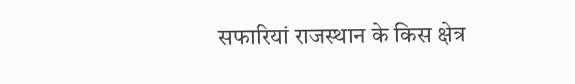सफारियां राजस्थान के किस क्षेत्र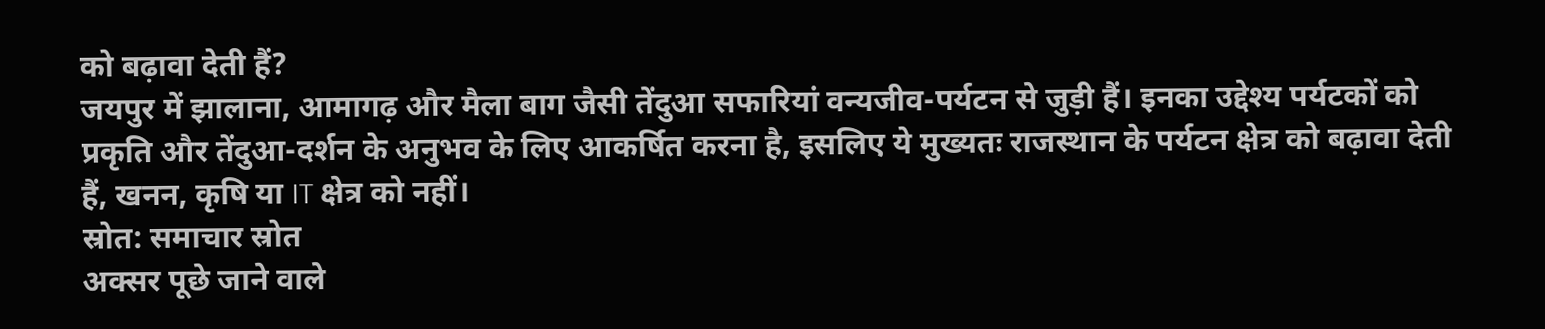को बढ़ावा देती हैं?
जयपुर में झालाना, आमागढ़ और मैला बाग जैसी तेंदुआ सफारियां वन्यजीव-पर्यटन से जुड़ी हैं। इनका उद्देश्य पर्यटकों को प्रकृति और तेंदुआ-दर्शन के अनुभव के लिए आकर्षित करना है, इसलिए ये मुख्यतः राजस्थान के पर्यटन क्षेत्र को बढ़ावा देती हैं, खनन, कृषि या IT क्षेत्र को नहीं।
स्रोत: समाचार स्रोत
अक्सर पूछे जाने वाले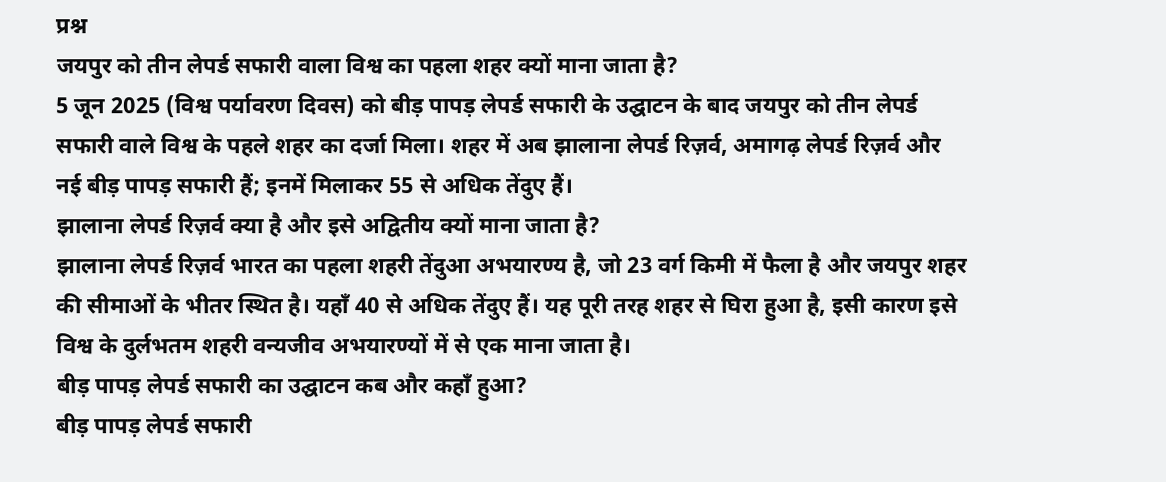प्रश्न
जयपुर को तीन लेपर्ड सफारी वाला विश्व का पहला शहर क्यों माना जाता है?
5 जून 2025 (विश्व पर्यावरण दिवस) को बीड़ पापड़ लेपर्ड सफारी के उद्घाटन के बाद जयपुर को तीन लेपर्ड सफारी वाले विश्व के पहले शहर का दर्जा मिला। शहर में अब झालाना लेपर्ड रिज़र्व, अमागढ़ लेपर्ड रिज़र्व और नई बीड़ पापड़ सफारी हैं; इनमें मिलाकर 55 से अधिक तेंदुए हैं।
झालाना लेपर्ड रिज़र्व क्या है और इसे अद्वितीय क्यों माना जाता है?
झालाना लेपर्ड रिज़र्व भारत का पहला शहरी तेंदुआ अभयारण्य है, जो 23 वर्ग किमी में फैला है और जयपुर शहर की सीमाओं के भीतर स्थित है। यहाँ 40 से अधिक तेंदुए हैं। यह पूरी तरह शहर से घिरा हुआ है, इसी कारण इसे विश्व के दुर्लभतम शहरी वन्यजीव अभयारण्यों में से एक माना जाता है।
बीड़ पापड़ लेपर्ड सफारी का उद्घाटन कब और कहाँ हुआ?
बीड़ पापड़ लेपर्ड सफारी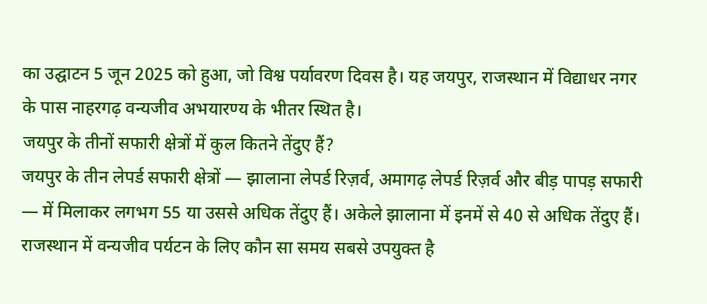का उद्घाटन 5 जून 2025 को हुआ, जो विश्व पर्यावरण दिवस है। यह जयपुर, राजस्थान में विद्याधर नगर के पास नाहरगढ़ वन्यजीव अभयारण्य के भीतर स्थित है।
जयपुर के तीनों सफारी क्षेत्रों में कुल कितने तेंदुए हैं?
जयपुर के तीन लेपर्ड सफारी क्षेत्रों — झालाना लेपर्ड रिज़र्व, अमागढ़ लेपर्ड रिज़र्व और बीड़ पापड़ सफारी — में मिलाकर लगभग 55 या उससे अधिक तेंदुए हैं। अकेले झालाना में इनमें से 40 से अधिक तेंदुए हैं।
राजस्थान में वन्यजीव पर्यटन के लिए कौन सा समय सबसे उपयुक्त है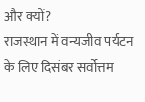और क्यों?
राजस्थान में वन्यजीव पर्यटन के लिए दिसंबर सर्वोत्तम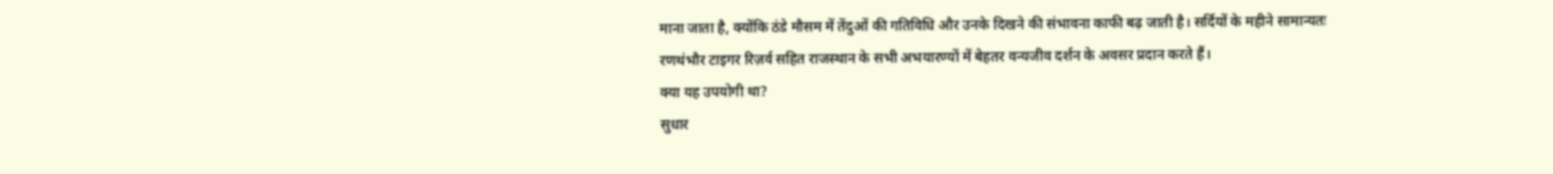माना जाता है, क्योंकि ठंडे मौसम में तेंदुओं की गतिविधि और उनके दिखने की संभावना काफी बढ़ जाती है। सर्दियों के महीने सामान्यतः रणथंभौर टाइगर रिज़र्व सहित राजस्थान के सभी अभयारण्यों में बेहतर वन्यजीव दर्शन के अवसर प्रदान करते हैं।
क्या यह उपयोगी था?
सुधार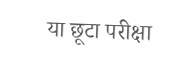या छूटा परीक्षा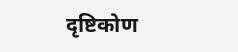दृष्टिकोण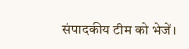संपादकीय टीम को भेजें।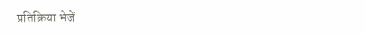प्रतिक्रिया भेजें